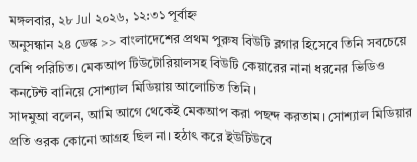মঙ্গলবার, ২৮ Jul ২০২৬, ১২:৩১ পূর্বাহ্ন
অনুসন্ধান ২৪ ডেস্ক >> বাংলাদেশের প্রথম পুরুষ বিউটি ব্লগার হিসেবে তিনি সবচেয়ে বেশি পরিচিত। মেকআপ টিউটোরিয়ালসহ বিউটি কেয়ারের নানা ধরনের ভিডিও কনটেন্ট বানিয়ে সোশ্যাল মিডিয়ায় আলোচিত তিনি।
সাদমুআ বলেন, আমি আগে থেকেই মেকআপ করা পছন্দ করতাম। সোশ্যাল মিডিয়ার প্রতি ওরক কোনো আগ্রহ ছিল না। হঠাৎ করে ইউটিউবে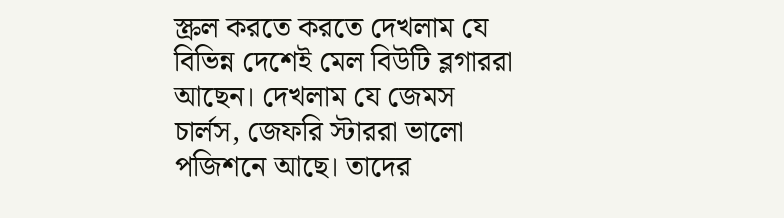স্ক্রল করতে করতে দেখলাম যে বিভিন্ন দেশেই মেল বিউটি ব্লগাররা আছেন। দেখলাম যে জেমস চার্লস, জেফরি স্টাররা ভালো পজিশনে আছে। তাদের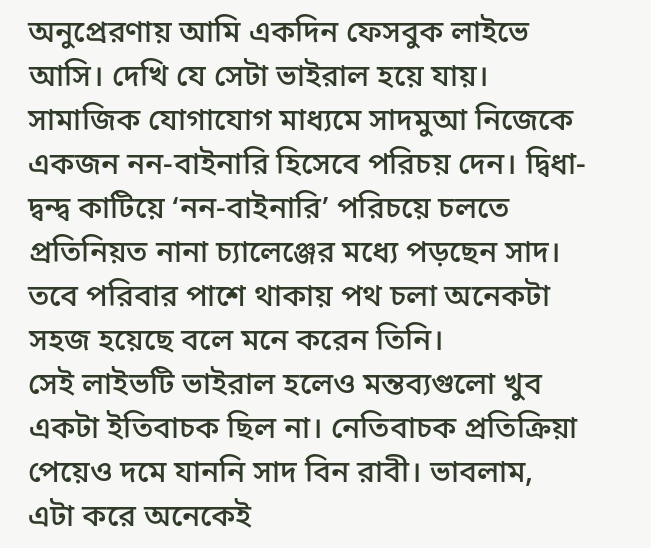অনুপ্রেরণায় আমি একদিন ফেসবুক লাইভে আসি। দেখি যে সেটা ভাইরাল হয়ে যায়।
সামাজিক যোগাযোগ মাধ্যমে সাদমুআ নিজেকে একজন নন-বাইনারি হিসেবে পরিচয় দেন। দ্বিধা-দ্বন্দ্ব কাটিয়ে ‘নন-বাইনারি’ পরিচয়ে চলতে প্রতিনিয়ত নানা চ্যালেঞ্জের মধ্যে পড়ছেন সাদ। তবে পরিবার পাশে থাকায় পথ চলা অনেকটা সহজ হয়েছে বলে মনে করেন তিনি।
সেই লাইভটি ভাইরাল হলেও মন্তব্যগুলো খুব একটা ইতিবাচক ছিল না। নেতিবাচক প্রতিক্রিয়া পেয়েও দমে যাননি সাদ বিন রাবী। ভাবলাম, এটা করে অনেকেই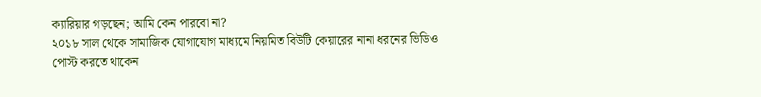ক্যারিয়ার গড়ছেন; আমি কেন পারবো না?
২০১৮ সাল থেকে সামাজিক যোগাযোগ মাধ্যমে নিয়মিত বিউটি কেয়ারের নানা ধরনের ভিডিও পোস্ট করতে থাকেন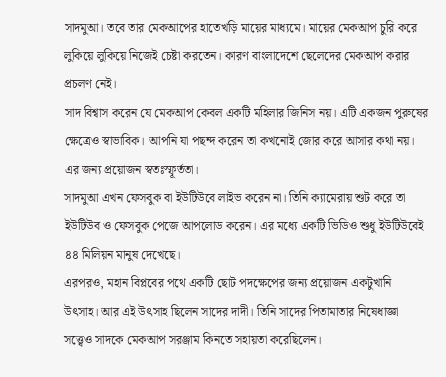সাদমুআ। তবে তার মেকআপের হাতেখড়ি মায়ের মাধ্যমে। মায়ের মেকআপ চুরি করে লুকিয়ে লুকিয়ে নিজেই চেষ্টা করতেন। কারণ বাংলাদেশে ছেলেদের মেকআপ করার প্রচলণ নেই।
সাদ বিশ্বাস করেন যে মেকআপ কেবল একটি মহিলার জিনিস নয়। এটি একজন পুরুষের ক্ষেত্রেও স্বাভাবিক। আপনি যা পছন্দ করেন তা কখনোই জোর করে আসার কথা নয়। এর জন্য প্রয়োজন স্বতঃস্ফূর্ততা।
সাদমুআ এখন ফেসবুক বা ইউটিউবে লাইভ করেন না। তিনি ক্যামেরায় শুট করে তা ইউটিউব ও ফেসবুক পেজে আপলোড করেন। এর মধ্যে একটি ভিডিও শুধু ইউটিউবেই ৪৪ মিলিয়ন মানুষ দেখেছে।
এরপরও, মহান বিপ্লবের পথে একটি ছোট পদক্ষেপের জন্য প্রয়োজন একটুখানি উৎসাহ। আর এই উৎসাহ ছিলেন সাদের দাদী। তিনি সাদের পিতামাতার নিষেধাজ্ঞা সত্ত্বেও সাদকে মেকআপ সরঞ্জাম কিনতে সহায়তা করেছিলেন।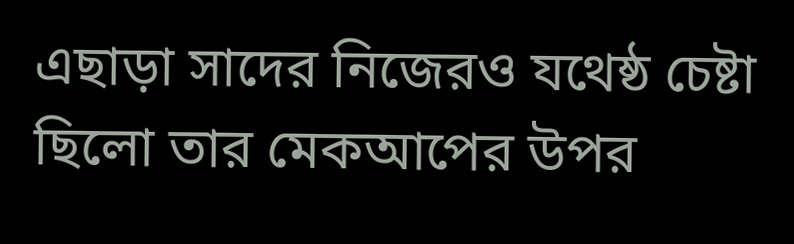এছাড়া সাদের নিজেরও যথেষ্ঠ চেষ্টা ছিলো তার মেকআপের উপর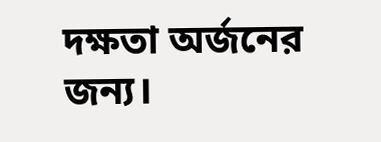দক্ষতা অর্জনের জন্য।